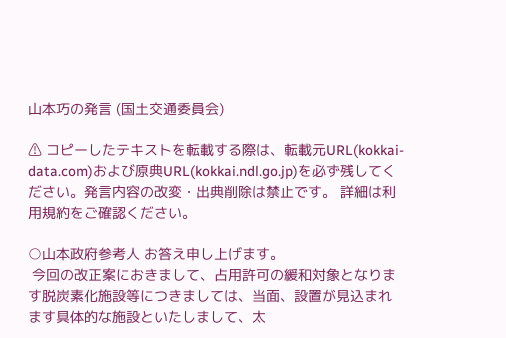山本巧の発言 (国土交通委員会)

⚠ コピーしたテキストを転載する際は、転載元URL(kokkai-data.com)および原典URL(kokkai.ndl.go.jp)を必ず残してください。発言内容の改変・出典削除は禁止です。 詳細は利用規約をご確認ください。

○山本政府参考人 お答え申し上げます。
 今回の改正案におきまして、占用許可の緩和対象となります脱炭素化施設等につきましては、当面、設置が見込まれます具体的な施設といたしまして、太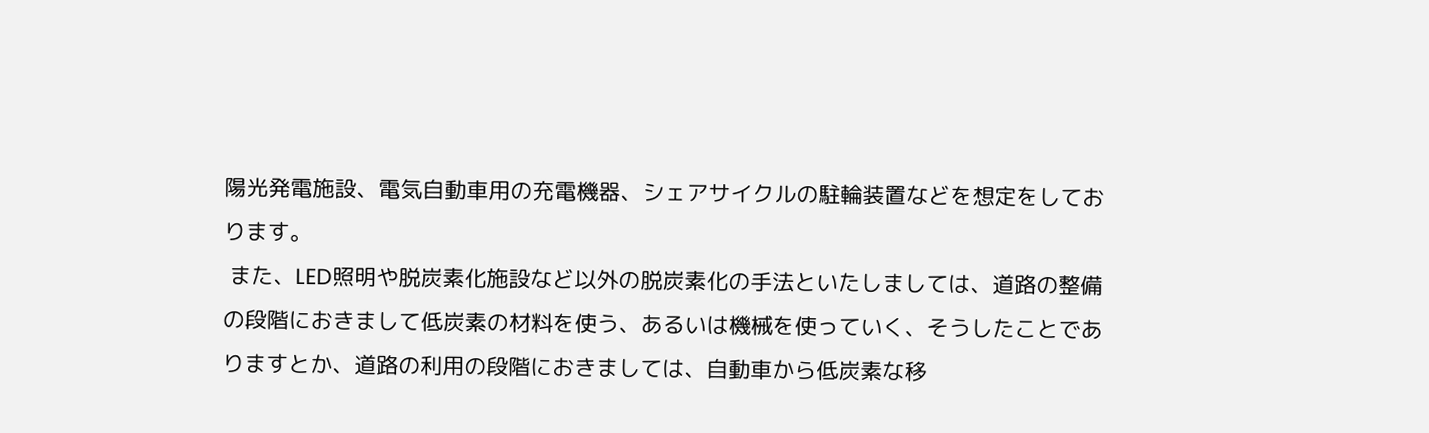陽光発電施設、電気自動車用の充電機器、シェアサイクルの駐輪装置などを想定をしております。
 また、LED照明や脱炭素化施設など以外の脱炭素化の手法といたしましては、道路の整備の段階におきまして低炭素の材料を使う、あるいは機械を使っていく、そうしたことでありますとか、道路の利用の段階におきましては、自動車から低炭素な移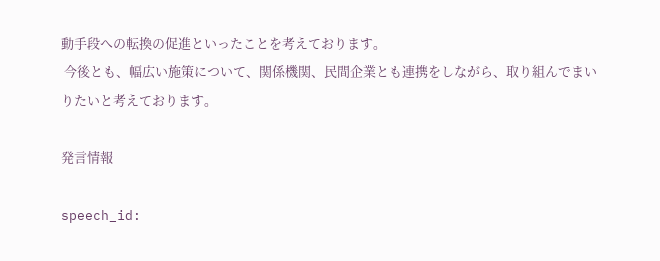動手段への転換の促進といったことを考えております。
 今後とも、幅広い施策について、関係機関、民間企業とも連携をしながら、取り組んでまいりたいと考えております。

発言情報

speech_id: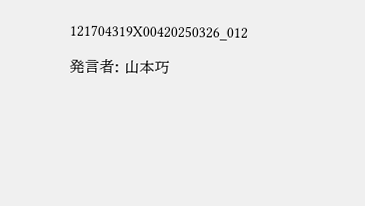121704319X00420250326_012

発言者: 山本巧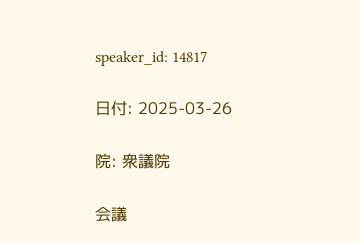speaker_id: 14817

日付: 2025-03-26

院: 衆議院

会議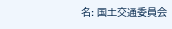名: 国土交通委員会